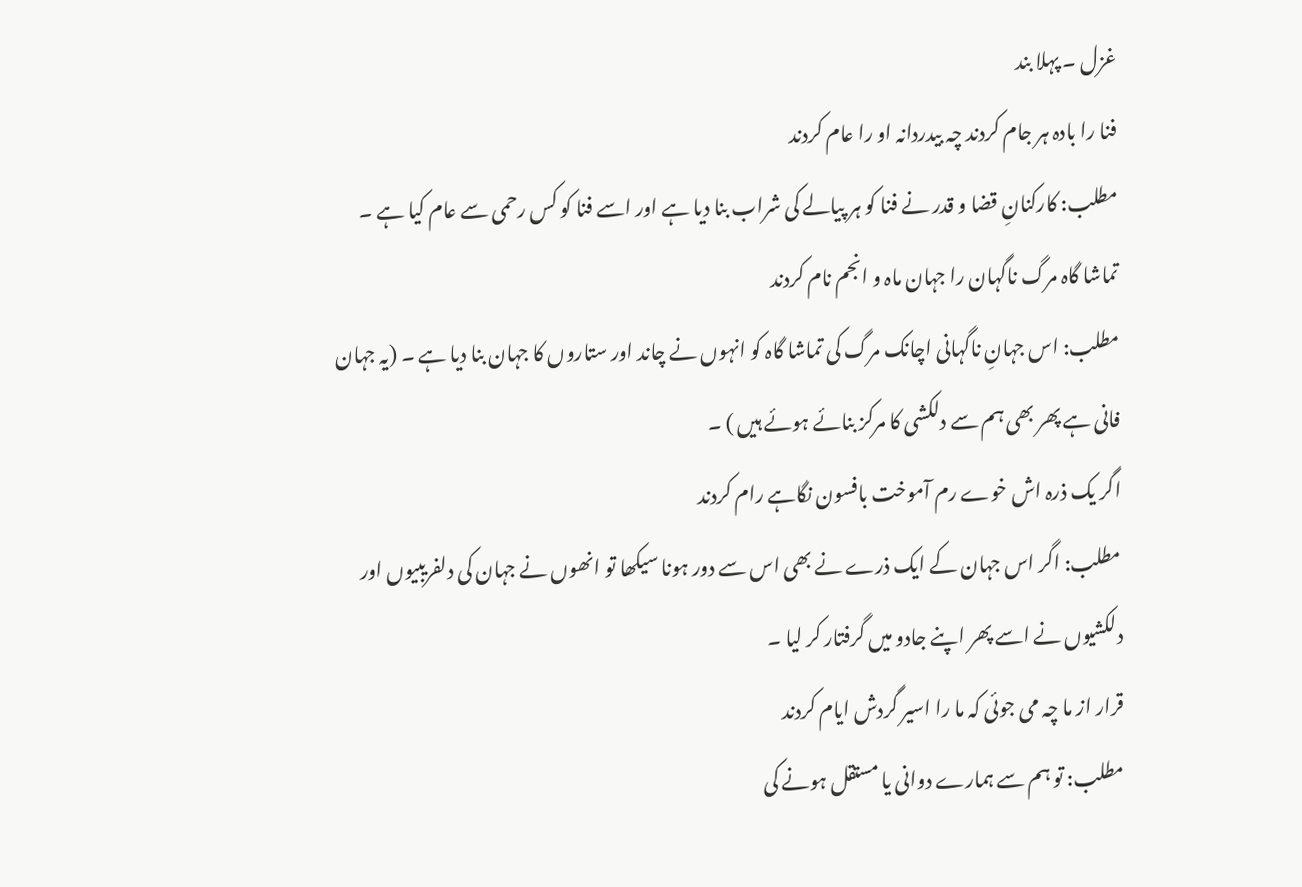غزل ۔ پہلا بند
فنا را بادہ ہر جام کردند چہ بیدردانہ او را عام کردند
مطلب: کارکنانِ قضا و قدر نے فنا کو ہر پیالے کی شراب بنا دیا ہے اور اسے فنا کو کس رحمی سے عام کیا ہے ۔
تماشا گاہ مرگ ناگہان را جہان ماہ و انجم نام کردند
مطلب: اس جہانِ ناگہانی اچانک مرگ کی تماشا گاہ کو انہوں نے چاند اور ستاروں کا جہان بنا دیا ہے ۔ (یہ جہان فانی ہے پھر بھی ہم سے دلکشی کا مرکز بنائے ہوئے ہیں ) ۔
اگر یک ذرہ اش خوے رم آموخت بافسون نگاہے رام کردند
مطلب: اگر اس جہان کے ایک ذرے نے بھی اس سے دور ہونا سیکھا تو انھوں نے جہان کی دلفریبیوں اور دلکشیوں نے اسے پھر اپنے جادو میں گرفتار کر لیا ۔
قرار از ما چہ می جوئی کہ ما را اسیر گردش ایام کردند
مطلب: تو ہم سے ہمارے دوانی یا مستقل ہونے کی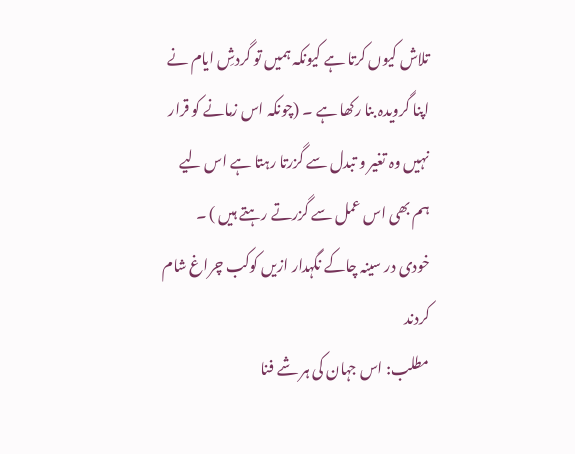تلاش کیوں کرتا ہے کیونکہ ہمیں تو گردشِ ایام نے اپنا گرویدہ بنا رکھا ہے ۔ (چونکہ اس زمانے کو قرار نہیں وہ تغیر و تبدل سے گزرتا رہتا ہے اس لیے ہم بھی اس عمل سے گزرتے رہتے ہیں ) ۔
خودی در سینہ چاکے نگہدار ازیں کوکب چراغ شام کردند
مطلب: اس جہان کی ہر شے فنا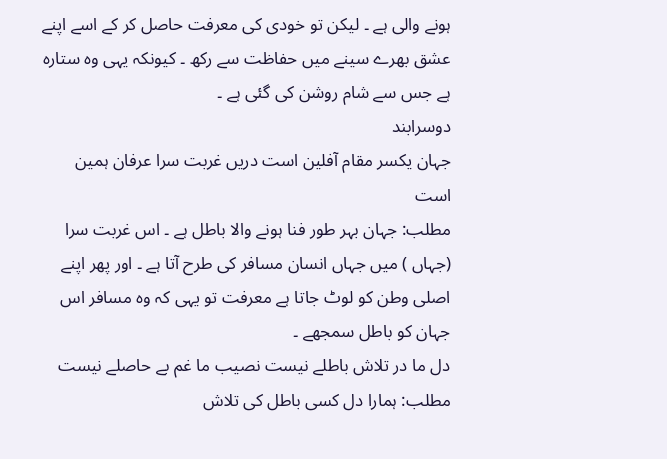ہونے والی ہے ۔ لیکن تو خودی کی معرفت حاصل کر کے اسے اپنے عشق بھرے سینے میں حفاظت سے رکھ ۔ کیونکہ یہی وہ ستارہ ہے جس سے شام روشن کی گئی ہے ۔
دوسرابند
جہان یکسر مقام آفلین است دریں غربت سرا عرفان ہمین است
مطلب: جہان بہر طور فنا ہونے والا باطل ہے ۔ اس غربت سرا (جہاں ) میں جہاں انسان مسافر کی طرح آتا ہے ۔ اور پھر اپنے اصلی وطن کو لوٹ جاتا ہے معرفت تو یہی کہ وہ مسافر اس جہان کو باطل سمجھے ۔
دل ما در تلاش باطلے نیست نصیب ما غم بے حاصلے نیست
مطلب: ہمارا دل کسی باطل کی تلاش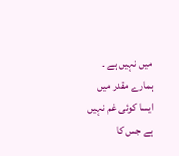میں نہیں ہے ۔ ہمارے مقدر میں ایسا کوئی غم نہیں ہے جس کا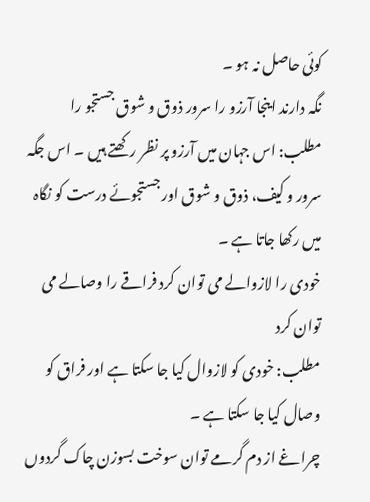کوئی حاصل نہ ہو ۔
نگہ دارند اینجا آرزو را سرور ذوق و شوق جستجو را
مطلب: اس جہان میں آرزو پر نظر رکھتے ہیں ۔ اس جگہ سرور و کیف، ذوق و شوق اور جستجوئے درست کو نگاہ میں رکھا جاتا ہے ۔
خودی را لازوالے می توان کرد فراقے را وصالے می توان کرد
مطلب: خودی کو لازوال کیا جا سکتا ہے اور فراق کو وصال کیا جا سکتا ہے ۔
چراغے از دم گرمے توان سوخت بسوزن چاک گردوں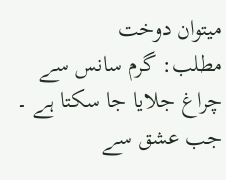میتوان دوخت
مطلب: گرم سانس سے چراغ جلایا جا سکتا ہے ۔ جب عشق سے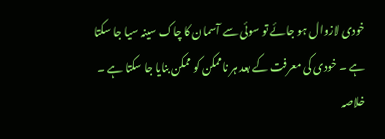خودی لازوال ہو جائے تو سوئی سے آسمان کا چاک سینہ سیا جا سکتا ہے ۔ خودی کی معرفت کے بعد ہر ناممکن کو ممکن بنایا جا سکتا ہے ۔
خلاصہ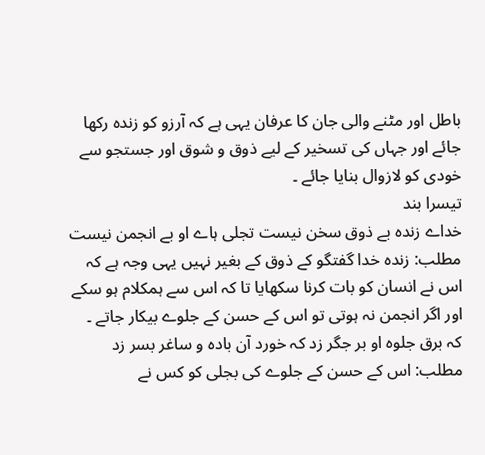باطل اور مٹنے والی جان کا عرفان یہی ہے کہ آرزو کو زندہ رکھا جائے اور جہاں کی تسخیر کے لیے ذوق و شوق اور جستجو سے خودی کو لازوال بنایا جائے ۔
تیسرا بند
خداے زندہ بے ذوق سخن نیست تجلی ہاے او بے انجمن نیست
مطلب: زندہ خدا گفتگو کے ذوق کے بغیر نہیں یہی وجہ ہے کہ اس نے انسان کو بات کرنا سکھایا تا کہ اس سے ہمکلام ہو سکے اور اگر انجمن نہ ہوتی تو اس کے حسن کے جلوے بیکار جاتے ۔
کہ برق جلوہ او بر جگر زد کہ خورد آن بادہ و ساغر بسر زد
مطلب: اس کے حسن کے جلوے کی بجلی کو کس نے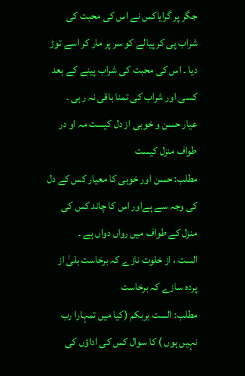جگر پر گرایاکس نے اس کی محبت کی شراب پی کر پیالے کو سر پر مار کر اسے توڑ دیا ۔ اس کی محبت کی شراب پینے کے بعد کسی اور شراب کی تمنا باقی نہ رہی ۔
عیار حسن و خوبی از دل کیست مہ او در طواف منزل کیست
مطلب: حسن اور خوبی کا معیار کس کے دل کی وجہ سے ہےاور اس کا چاند کس کی منزل کے طواف میں رواں دواں ہے ۔
الست ، از خلوت نازے کہ برخاست بلیٰ از پردہ سازے کہ برخاست
مطلب: الست بربکم (کیا میں تمہارا رب نہیں ہوں ) کا سوال کس کی اداؤں کی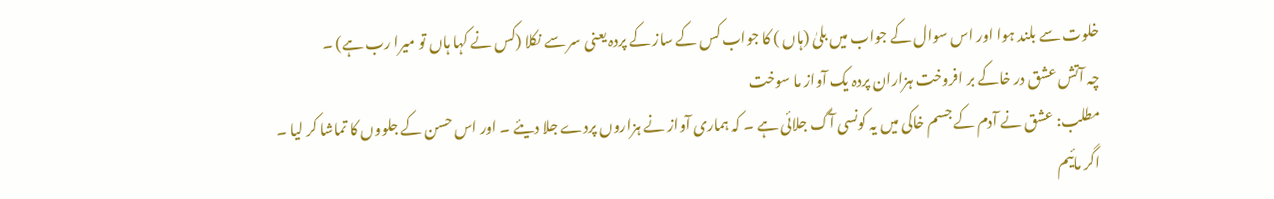خلوت سے بلند ہوا اور اس سوال کے جواب میں بلیٰ (ہاں ) کا جواب کس کے ساز کے پردہ یعنی سر سے نکلا (کس نے کہا ہاں تو میرا رب ہے) ۔
چہ آتش عشق در خاکے بر افروخت ہزاران پردہ یک آواز ما سوخت
مطلب: عشق نے آدم کے جسم خاکی میں یہ کونسی آگ جلائی ہے ۔ کہ ہماری آواز نے ہزاروں پردے جلا دیئے ۔ اور اس حسن کے جلووں کا تماشا کر لیا ۔
اگر مائیم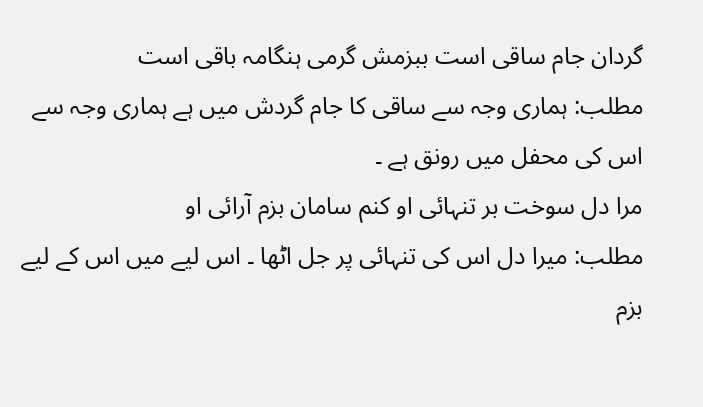گردان جام ساقی است ببزمش گرمی ہنگامہ باقی است
مطلب: ہماری وجہ سے ساقی کا جام گردش میں ہے ہماری وجہ سے اس کی محفل میں رونق ہے ۔
مرا دل سوخت بر تنہائی او کنم سامان بزم آرائی او
مطلب: میرا دل اس کی تنہائی پر جل اٹھا ۔ اس لیے میں اس کے لیے بزم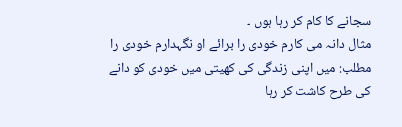سجانے کا کام کر رہا ہوں ۔
مثال دانہ می کارم خودی را برائے او نگہدارم خودی را
مطلب: میں اپنی زندگی کی کھیتی میں خودی کو دانے کی طرح کاشت کر رہا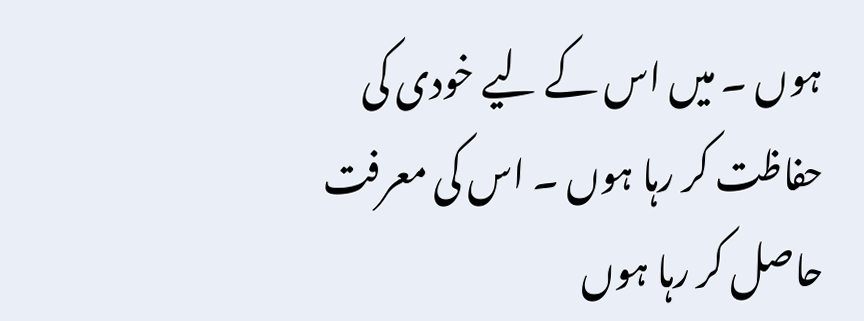ہوں ۔ میں اس کے لیے خودی کی حفاظت کر رہا ہوں ۔ اس کی معرفت حاصل کر رہا ہوں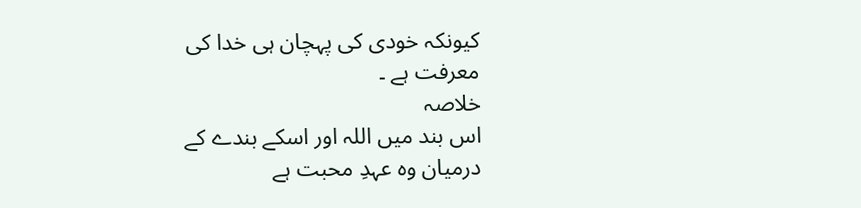کیونکہ خودی کی پہچان ہی خدا کی معرفت ہے ۔
خلاصہ
اس بند میں اللہ اور اسکے بندے کے درمیان وہ عہدِ محبت ہے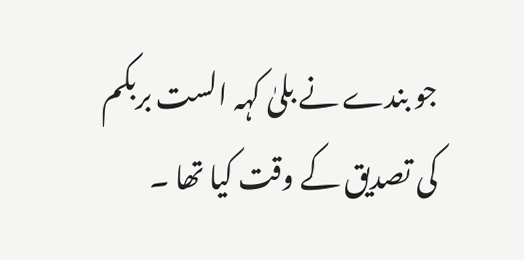جو بندے نے بلیٰ کہہ الست بربکم کی تصدیق کے وقت کیا تھا ۔